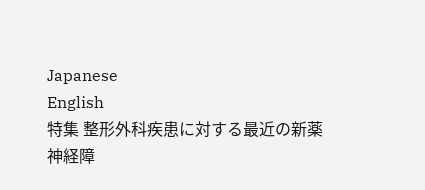Japanese
English
特集 整形外科疾患に対する最近の新薬
神経障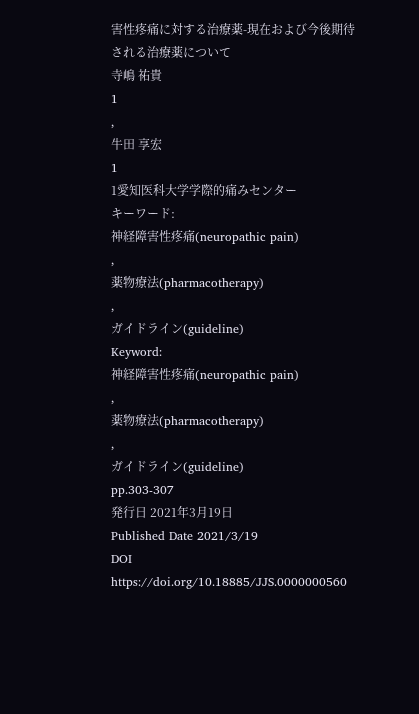害性疼痛に対する治療薬-現在および今後期待される治療薬について
寺嶋 祐貴
1
,
牛田 享宏
1
1愛知医科大学学際的痛みセンター
キーワード:
神経障害性疼痛(neuropathic pain)
,
薬物療法(pharmacotherapy)
,
ガイドライン(guideline)
Keyword:
神経障害性疼痛(neuropathic pain)
,
薬物療法(pharmacotherapy)
,
ガイドライン(guideline)
pp.303-307
発行日 2021年3月19日
Published Date 2021/3/19
DOI https://doi.org/10.18885/JJS.0000000560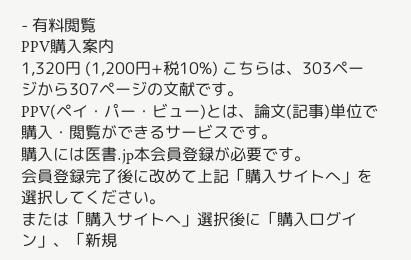- 有料閲覧
PPV購入案内
1,320円 (1,200円+税10%) こちらは、303ページから307ページの文献です。
PPV(ペイ・パー・ビュー)とは、論文(記事)単位で購入・閲覧ができるサービスです。
購入には医書.jp本会員登録が必要です。
会員登録完了後に改めて上記「購入サイトへ」を選択してください。
または「購入サイトへ」選択後に「購入ログイン」、「新規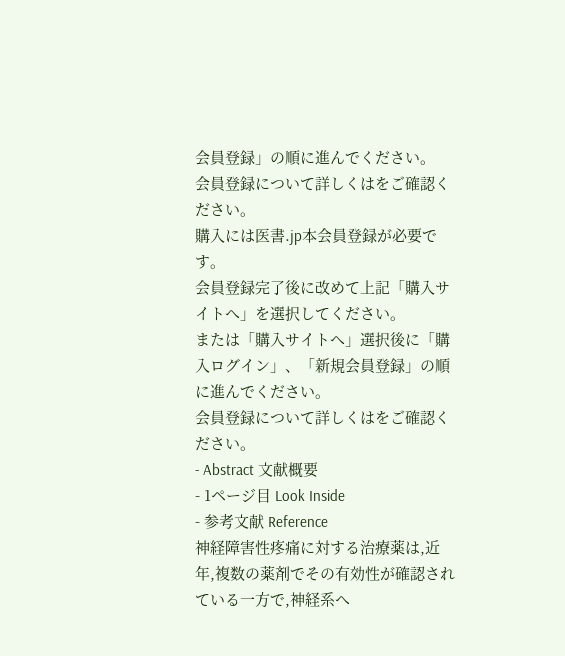会員登録」の順に進んでください。
会員登録について詳しくはをご確認ください。
購入には医書.jp本会員登録が必要です。
会員登録完了後に改めて上記「購入サイトへ」を選択してください。
または「購入サイトへ」選択後に「購入ログイン」、「新規会員登録」の順に進んでください。
会員登録について詳しくはをご確認ください。
- Abstract 文献概要
- 1ページ目 Look Inside
- 参考文献 Reference
神経障害性疼痛に対する治療薬は,近年,複数の薬剤でその有効性が確認されている一方で,神経系へ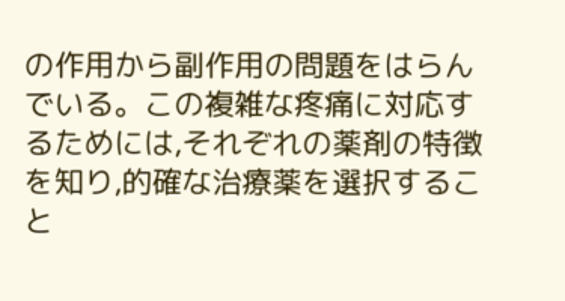の作用から副作用の問題をはらんでいる。この複雑な疼痛に対応するためには,それぞれの薬剤の特徴を知り,的確な治療薬を選択すること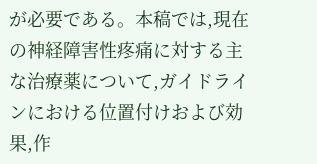が必要である。本稿では,現在の神経障害性疼痛に対する主な治療薬について,ガイドラインにおける位置付けおよび効果,作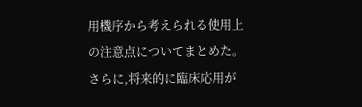用機序から考えられる使用上の注意点についてまとめた。さらに,将来的に臨床応用が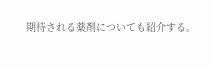期待される薬剤についても紹介する。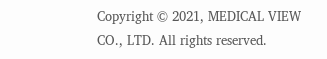Copyright © 2021, MEDICAL VIEW CO., LTD. All rights reserved.